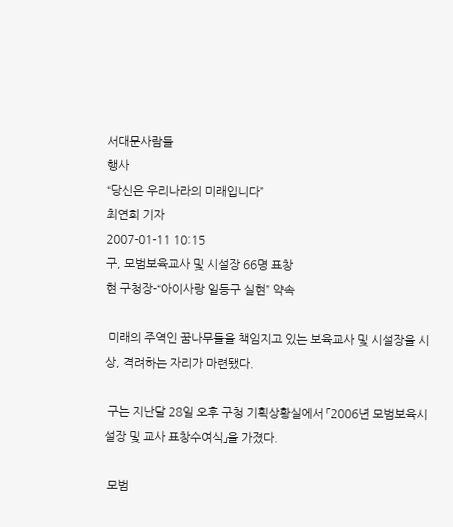서대문사람들
행사
“당신은 우리나라의 미래입니다”
최연희 기자
2007-01-11 10:15
구, 모범보육교사 및 시설장 66명 표창
현 구청장-“아이사랑 일등구 실현” 약속

 미래의 주역인 꿈나무들을 책임지고 있는 보육교사 및 시설장을 시상, 격려하는 자리가 마련됐다.

 구는 지난달 28일 오후 구청 기획상황실에서 「2006년 모범보육시설장 및 교사 표창수여식」을 가졌다.

 모범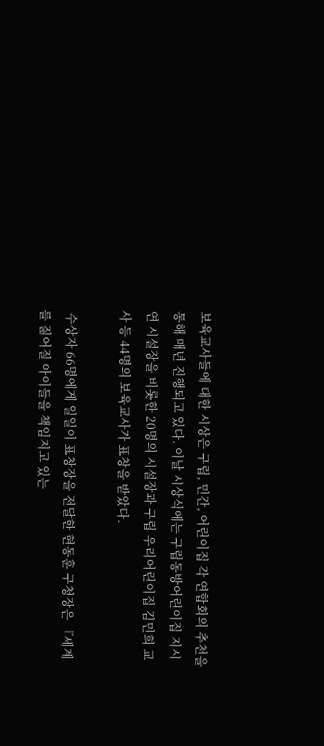보육교사들에 대한 시상은 구립, 민간, 어린이집 각 연합회의 추천을 통해 매년 진행되고 있다. 이날 시상식에는 구립동방어린이집 지시연 시설장을 비롯한 20명의 시설장과 구립 우리어린이집 김민희 교사 등 44명의 보육교사가 표창을 받았다.

 수상자 66명에게 일일이 표창장을 전달한 현동훈 구청장은 『세계를 짊어질 아이들을 책임지고 있는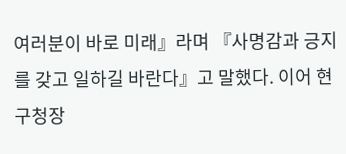여러분이 바로 미래』라며 『사명감과 긍지를 갖고 일하길 바란다』고 말했다. 이어 현 구청장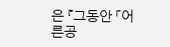은 『그동안 「어른공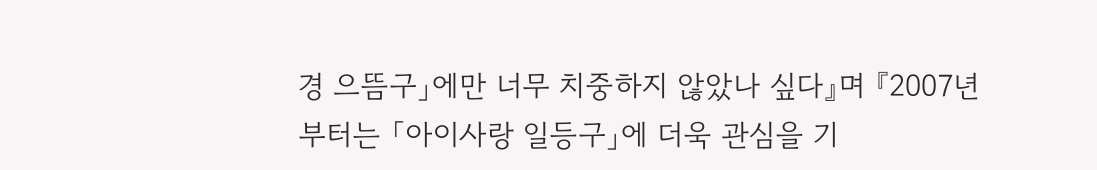경 으뜸구」에만 너무 치중하지 않았나 싶다』며 『2007년부터는 「아이사랑 일등구」에 더욱 관심을 기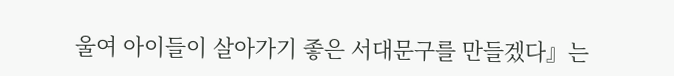울여 아이들이 살아가기 좋은 서대문구를 만들겠다』는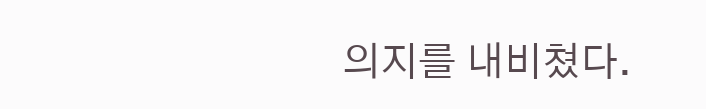의지를 내비쳤다.